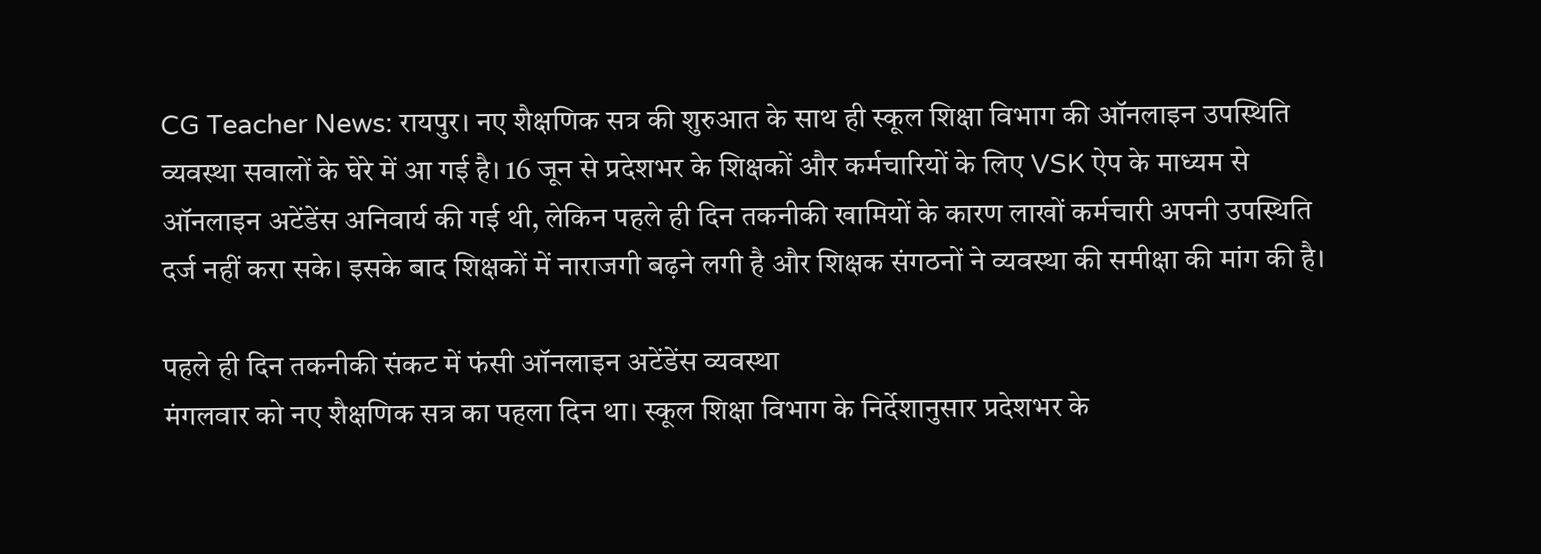CG Teacher News: रायपुर। नए शैक्षणिक सत्र की शुरुआत के साथ ही स्कूल शिक्षा विभाग की ऑनलाइन उपस्थिति व्यवस्था सवालों के घेरे में आ गई है। 16 जून से प्रदेशभर के शिक्षकों और कर्मचारियों के लिए VSK ऐप के माध्यम से ऑनलाइन अटेंडेंस अनिवार्य की गई थी, लेकिन पहले ही दिन तकनीकी खामियों के कारण लाखों कर्मचारी अपनी उपस्थिति दर्ज नहीं करा सके। इसके बाद शिक्षकों में नाराजगी बढ़ने लगी है और शिक्षक संगठनों ने व्यवस्था की समीक्षा की मांग की है।

पहले ही दिन तकनीकी संकट में फंसी ऑनलाइन अटेंडेंस व्यवस्था
मंगलवार को नए शैक्षणिक सत्र का पहला दिन था। स्कूल शिक्षा विभाग के निर्देशानुसार प्रदेशभर के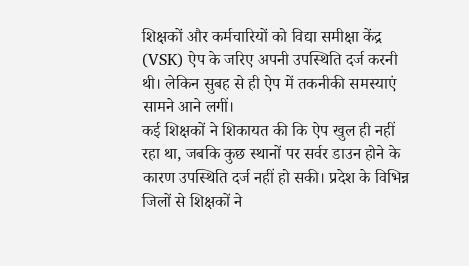शिक्षकों और कर्मचारियों को विद्या समीक्षा केंद्र (VSK) ऐप के जरिए अपनी उपस्थिति दर्ज करनी थी। लेकिन सुबह से ही ऐप में तकनीकी समस्याएं सामने आने लगीं।
कई शिक्षकों ने शिकायत की कि ऐप खुल ही नहीं रहा था, जबकि कुछ स्थानों पर सर्वर डाउन होने के कारण उपस्थिति दर्ज नहीं हो सकी। प्रदेश के विभिन्न जिलों से शिक्षकों ने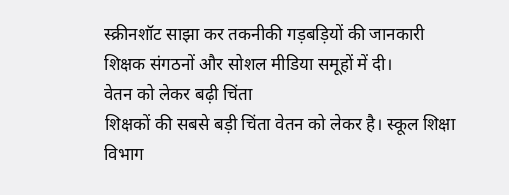स्क्रीनशॉट साझा कर तकनीकी गड़बड़ियों की जानकारी शिक्षक संगठनों और सोशल मीडिया समूहों में दी।
वेतन को लेकर बढ़ी चिंता
शिक्षकों की सबसे बड़ी चिंता वेतन को लेकर है। स्कूल शिक्षा विभाग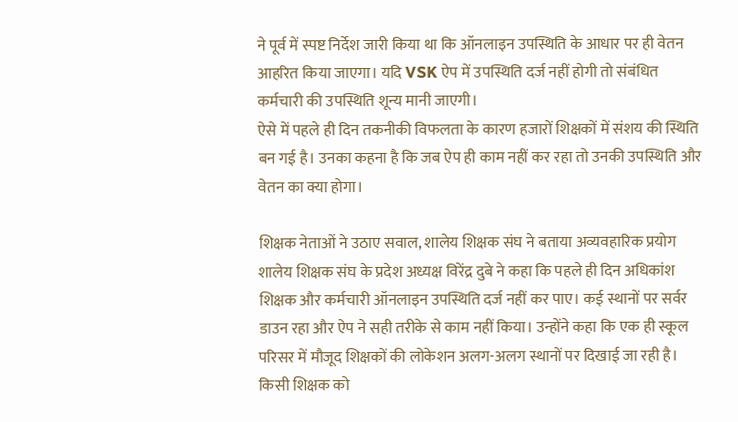ने पूर्व में स्पष्ट निर्देश जारी किया था कि ऑनलाइन उपस्थिति के आधार पर ही वेतन आहरित किया जाएगा। यदि VSK ऐप में उपस्थिति दर्ज नहीं होगी तो संबंधित कर्मचारी की उपस्थिति शून्य मानी जाएगी।
ऐसे में पहले ही दिन तकनीकी विफलता के कारण हजारों शिक्षकों में संशय की स्थिति बन गई है। उनका कहना है कि जब ऐप ही काम नहीं कर रहा तो उनकी उपस्थिति और वेतन का क्या होगा।

शिक्षक नेताओं ने उठाए सवाल, शालेय शिक्षक संघ ने बताया अव्यवहारिक प्रयोग
शालेय शिक्षक संघ के प्रदेश अध्यक्ष विरेंद्र दुबे ने कहा कि पहले ही दिन अधिकांश शिक्षक और कर्मचारी ऑनलाइन उपस्थिति दर्ज नहीं कर पाए। कई स्थानों पर सर्वर डाउन रहा और ऐप ने सही तरीके से काम नहीं किया। उन्होंने कहा कि एक ही स्कूल परिसर में मौजूद शिक्षकों की लोकेशन अलग-अलग स्थानों पर दिखाई जा रही है। किसी शिक्षक को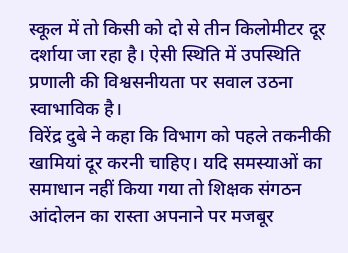स्कूल में तो किसी को दो से तीन किलोमीटर दूर दर्शाया जा रहा है। ऐसी स्थिति में उपस्थिति प्रणाली की विश्वसनीयता पर सवाल उठना स्वाभाविक है।
विरेंद्र दुबे ने कहा कि विभाग को पहले तकनीकी खामियां दूर करनी चाहिए। यदि समस्याओं का समाधान नहीं किया गया तो शिक्षक संगठन आंदोलन का रास्ता अपनाने पर मजबूर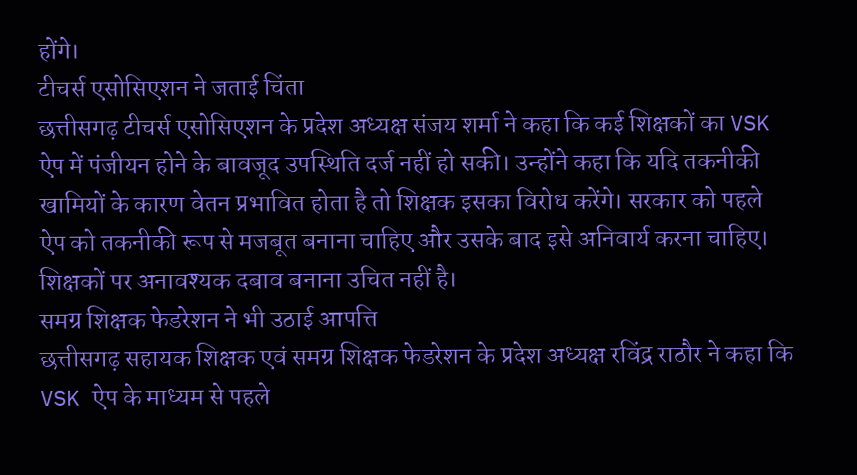होंगे।
टीचर्स एसोसिएशन ने जताई चिंता
छत्तीसगढ़ टीचर्स एसोसिएशन के प्रदेश अध्यक्ष संजय शर्मा ने कहा कि कई शिक्षकों का VSK ऐप में पंजीयन होने के बावजूद उपस्थिति दर्ज नहीं हो सकी। उन्होंने कहा कि यदि तकनीकी खामियों के कारण वेतन प्रभावित होता है तो शिक्षक इसका विरोध करेंगे। सरकार को पहले ऐप को तकनीकी रूप से मजबूत बनाना चाहिए और उसके बाद इसे अनिवार्य करना चाहिए। शिक्षकों पर अनावश्यक दबाव बनाना उचित नहीं है।
समग्र शिक्षक फेडरेशन ने भी उठाई आपत्ति
छत्तीसगढ़ सहायक शिक्षक एवं समग्र शिक्षक फेडरेशन के प्रदेश अध्यक्ष रविंद्र राठौर ने कहा कि VSK ऐप के माध्यम से पहले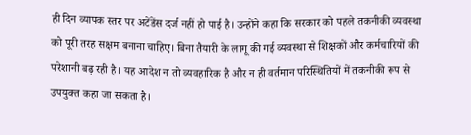ही दिन व्यापक स्तर पर अटेंडेंस दर्ज नहीं हो पाई है। उन्होंने कहा कि सरकार को पहले तकनीकी व्यवस्था को पूरी तरह सक्षम बनाना चाहिए। बिना तैयारी के लागू की गई व्यवस्था से शिक्षकों और कर्मचारियों की परेशानी बढ़ रही है। यह आदेश न तो व्यवहारिक है और न ही वर्तमान परिस्थितियों में तकनीकी रूप से उपयुक्त कहा जा सकता है।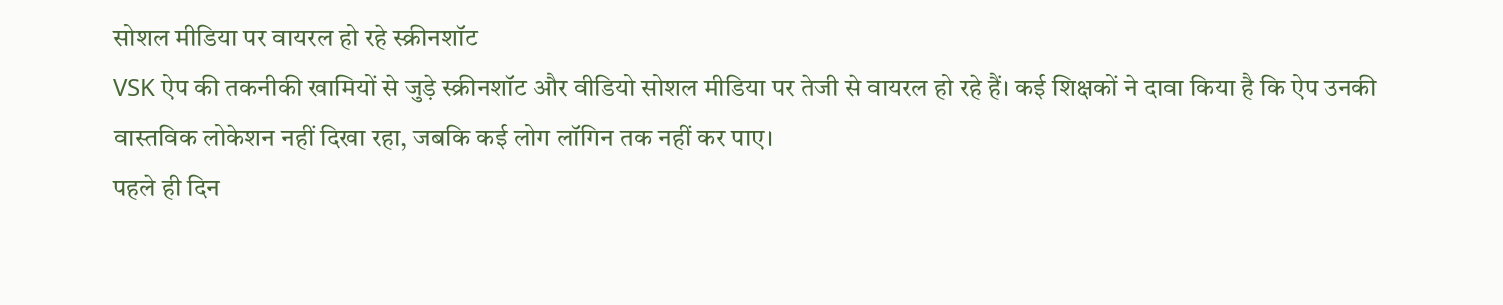सोशल मीडिया पर वायरल हो रहे स्क्रीनशॉट
VSK ऐप की तकनीकी खामियों से जुड़े स्क्रीनशॉट और वीडियो सोशल मीडिया पर तेजी से वायरल हो रहे हैं। कई शिक्षकों ने दावा किया है कि ऐप उनकी वास्तविक लोकेशन नहीं दिखा रहा, जबकि कई लोग लॉगिन तक नहीं कर पाए।
पहले ही दिन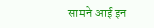सामने आई इन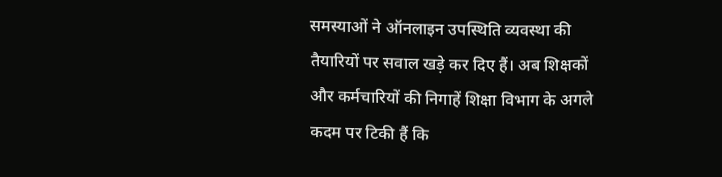समस्याओं ने ऑनलाइन उपस्थिति व्यवस्था की तैयारियों पर सवाल खड़े कर दिए हैं। अब शिक्षकों और कर्मचारियों की निगाहें शिक्षा विभाग के अगले कदम पर टिकी हैं कि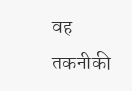वह तकनीकी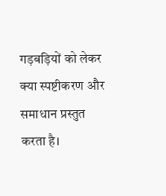गड़बड़ियों को लेकर क्या स्पष्टीकरण और समाधान प्रस्तुत करता है।